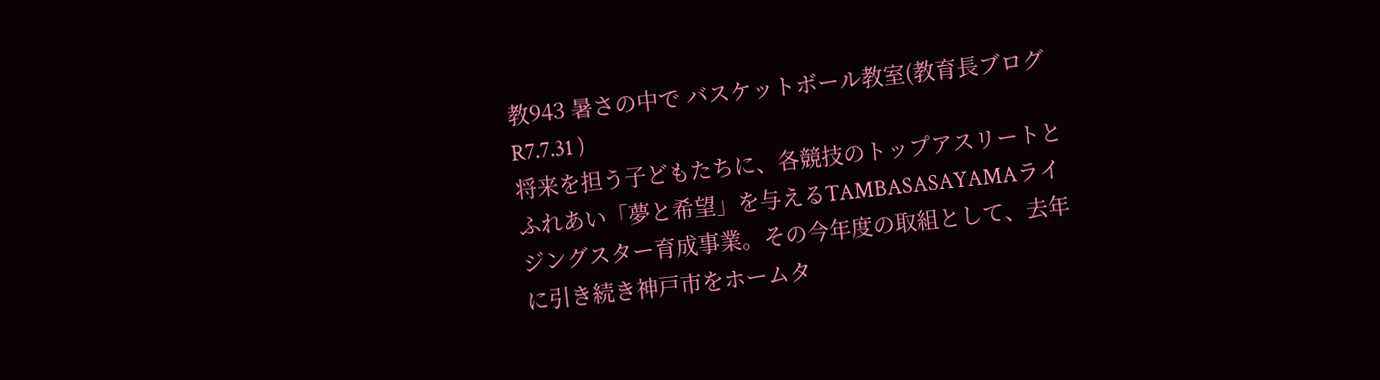教943 暑さの中で バスケットボール教室(教育長ブログR7.7.31 )
将来を担う子どもたちに、各競技のトップアスリートとふれあい「夢と希望」を与えるTAMBASASAYAMAライジングスター育成事業。その今年度の取組として、去年に引き続き神戸市をホームタ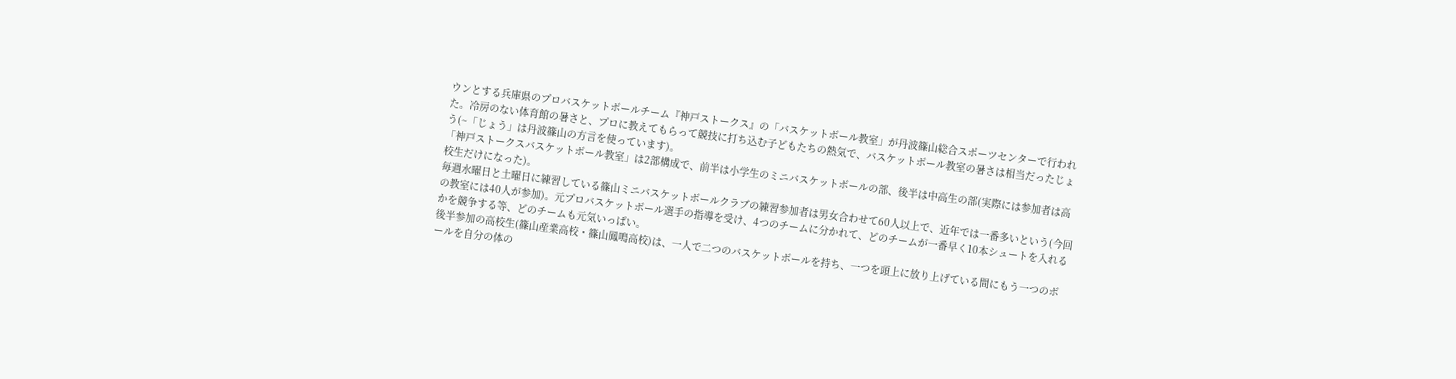ウンとする兵庫県のプロバスケットボールチーム『神戸ストークス』の「バスケットボール教室」が丹波篠山総合スポーツセンターで行われた。冷房のない体育館の暑さと、プロに教えてもらって競技に打ち込む子どもたちの熱気で、バスケットボール教室の暑さは相当だったじょう(~「じょう」は丹波篠山の方言を使っています)。
「神戸ストークスバスケットボール教室」は2部構成で、前半は小学生のミニバスケットボールの部、後半は中高生の部(実際には参加者は高校生だけになった)。
毎週水曜日と土曜日に練習している篠山ミニバスケットボールクラブの練習参加者は男女合わせて60人以上で、近年では一番多いという(今回の教室には40人が参加)。元プロバスケットボール選手の指導を受け、4つのチームに分かれて、どのチームが一番早く10本シュートを入れるかを競争する等、どのチームも元気いっぱい。
後半参加の高校生(篠山産業高校・篠山鳳鳴高校)は、一人で二つのバスケットボールを持ち、一つを頭上に放り上げている間にもう一つのボールを自分の体の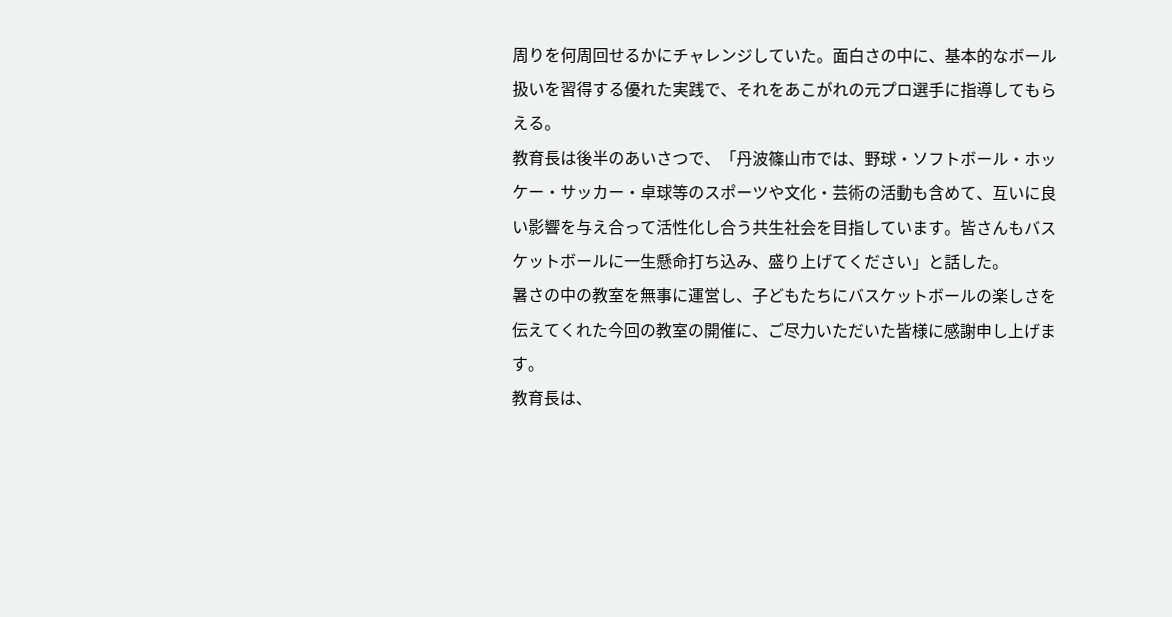周りを何周回せるかにチャレンジしていた。面白さの中に、基本的なボール扱いを習得する優れた実践で、それをあこがれの元プロ選手に指導してもらえる。
教育長は後半のあいさつで、「丹波篠山市では、野球・ソフトボール・ホッケー・サッカー・卓球等のスポーツや文化・芸術の活動も含めて、互いに良い影響を与え合って活性化し合う共生社会を目指しています。皆さんもバスケットボールに一生懸命打ち込み、盛り上げてください」と話した。
暑さの中の教室を無事に運営し、子どもたちにバスケットボールの楽しさを伝えてくれた今回の教室の開催に、ご尽力いただいた皆様に感謝申し上げます。
教育長は、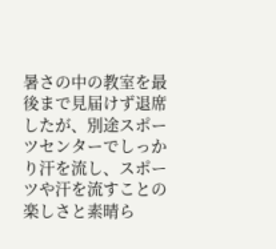暑さの中の教室を最後まで見届けず退席したが、別途スポーツセンターでしっかり汗を流し、スポーツや汗を流すことの楽しさと素晴ら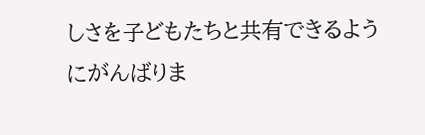しさを子どもたちと共有できるようにがんばりま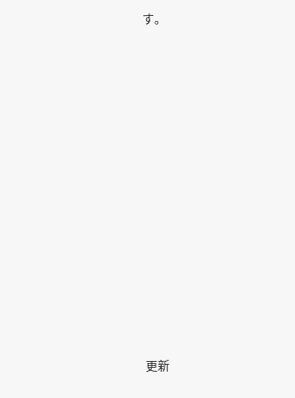す。













更新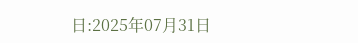日:2025年07月31日